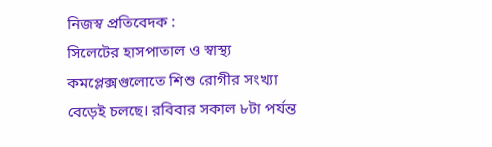নিজস্ব প্রতিবেদক :
সিলেটের হাসপাতাল ও স্বাস্থ্য কমপ্লেক্সগুলোতে শিশু রোগীর সংখ্যা বেড়েই চলছে। রবিবার সকাল ৮টা পর্যন্ত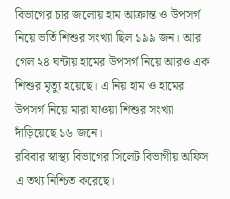বিভাগের চার জলোয় হাম আক্রান্ত ও উপসর্গ নিয়ে ভর্তি শিশুর সংখ্যা ছিল ১৯৯ জন। আর গেল ২৪ ঘন্টায় হামের উপসর্গ নিয়ে আরও এক শিশুর মৃত্যু হয়েছে। এ নিয় হাম ও হামের উপসর্গ নিয়ে মারা যাওয়া শিশুর সংখ্যা দাঁড়িয়েছে ১৬ জনে।
রবিবার স্বাস্থ্য বিভাগের সিলেট বিভাগীয় অফিস এ তথ্য নিশ্চিত করেছে।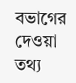বভাগের দেওয়া তথ্য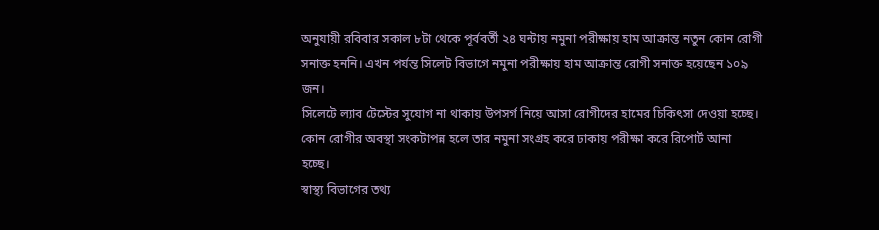অনুযায়ী রবিবার সকাল ৮টা থেকে পূর্ববর্তী ২৪ ঘন্টায় নমুনা পরীক্ষায় হাম আক্রান্ত নতুন কোন রোগী সনাক্ত হননি। এখন পর্যন্ত সিলেট বিভাগে নমুনা পরীক্ষায় হাম আক্রান্ত রোগী সনাক্ত হয়েছেন ১০৯ জন।
সিলেটে ল্যাব টেস্টের সুযোগ না থাকায় উপসর্গ নিয়ে আসা রোগীদের হামের চিকিৎসা দেওয়া হচ্ছে। কোন রোগীর অবস্থা সংকটাপন্ন হলে তার নমুনা সংগ্রহ করে ঢাকায় পরীক্ষা করে রিপোর্ট আনা হচ্ছে।
স্বাস্থ্য বিভাগের তথ্য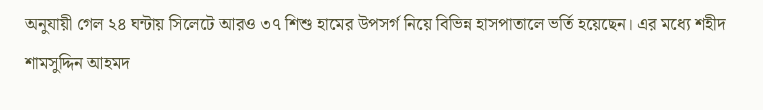অনুযায়ী গেল ২৪ ঘন্টায় সিলেটে আরও ৩৭ শিশু হামের উপসর্গ নিয়ে বিভিন্ন হাসপাতালে ভর্তি হয়েছেন। এর মধ্যে শহীদ শামসুদ্দিন আহমদ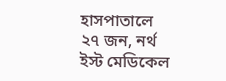হাসপাতালে ২৭ জন, নর্থ ইস্ট মেডিকেল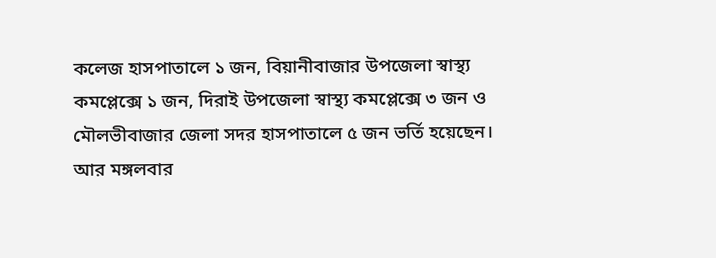কলেজ হাসপাতালে ১ জন, বিয়ানীবাজার উপজেলা স্বাস্থ্য কমপ্লেক্সে ১ জন, দিরাই উপজেলা স্বাস্থ্য কমপ্লেক্সে ৩ জন ও মৌলভীবাজার জেলা সদর হাসপাতালে ৫ জন ভর্তি হয়েছেন।
আর মঙ্গলবার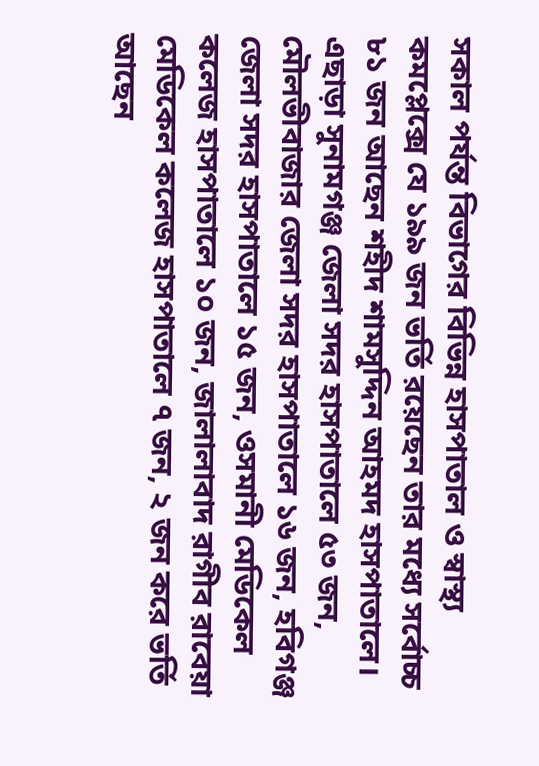সকাল পর্যন্ত বিভাগের বিভিন্ন হাসপাতাল ও স্বাস্থ্য কমপ্লেক্সে যে ১৯৯ জন ভর্তি রয়েছেন তার মধ্যে সর্বোচ্চ ৮১ জন আছেন শহীদ শামসুদ্দিন আহমদ হাসপাতালে।
এছাড়া সুনামগঞ্জ জেলা সদর হাসপাতালে ৫৩ জন, মৌলভীবাজার জেলা সদর হাসপাতালে ১৬ জন, হবিগঞ্জ জেলা সদর হাসপাতালে ১৫ জন, ওসমানী মেডিকেল কলেজ হাসপাতালে ১০ জন, জালালাবাদ রাগীব রাবেয়া মেডিকেল কলেজ হাসপাতালে ৭ জন, ২ জন করে ভর্তি আছেন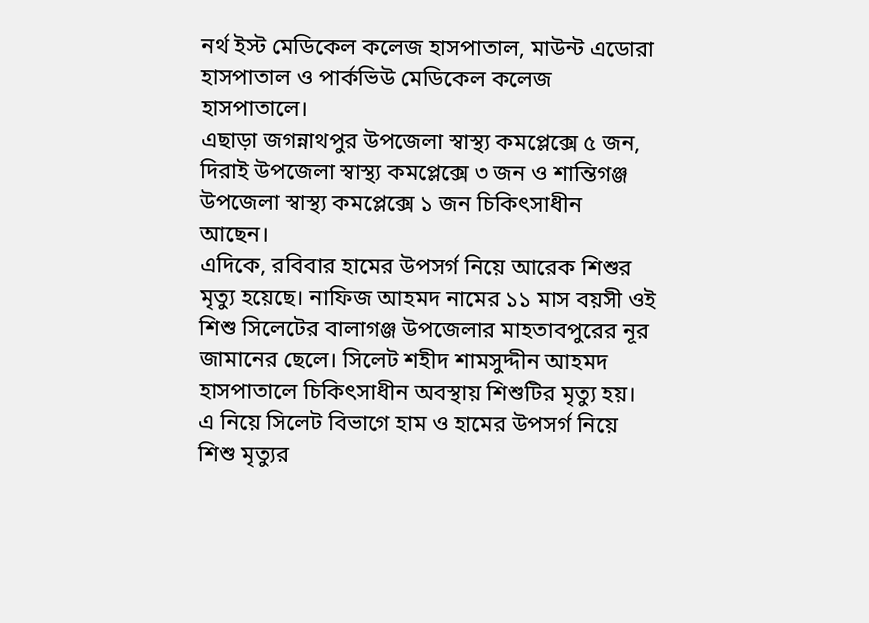নর্থ ইস্ট মেডিকেল কলেজ হাসপাতাল, মাউন্ট এডোরা হাসপাতাল ও পার্কভিউ মেডিকেল কলেজ হাসপাতালে।
এছাড়া জগন্নাথপুর উপজেলা স্বাস্থ্য কমপ্লেক্সে ৫ জন, দিরাই উপজেলা স্বাস্থ্য কমপ্লেক্সে ৩ জন ও শান্তিগঞ্জ উপজেলা স্বাস্থ্য কমপ্লেক্সে ১ জন চিকিৎসাধীন আছেন।
এদিকে, রবিবার হামের উপসর্গ নিয়ে আরেক শিশুর মৃত্যু হয়েছে। নাফিজ আহমদ নামের ১১ মাস বয়সী ওই শিশু সিলেটের বালাগঞ্জ উপজেলার মাহতাবপুরের নূর জামানের ছেলে। সিলেট শহীদ শামসুদ্দীন আহমদ হাসপাতালে চিকিৎসাধীন অবস্থায় শিশুটির মৃত্যু হয়।
এ নিয়ে সিলেট বিভাগে হাম ও হামের উপসর্গ নিয়ে শিশু মৃত্যুর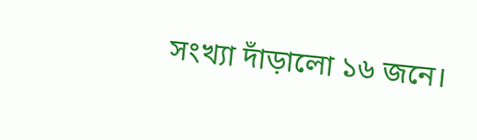সংখ্যা দাঁড়ালো ১৬ জনে।